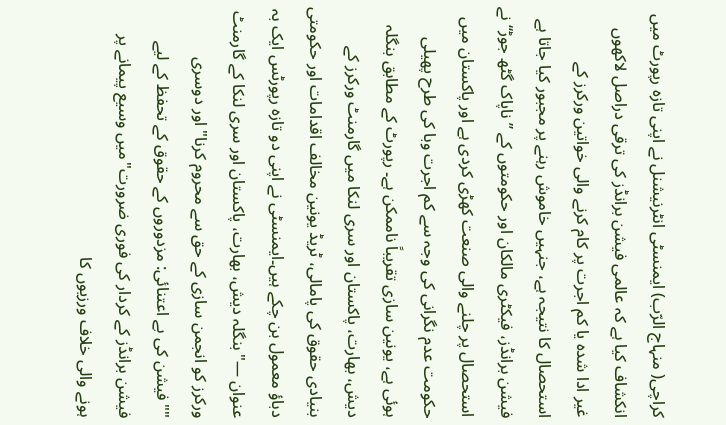کراچی( منہاج الرّب) ایمنسٹی انٹرنیشنل نے اپنی تازہ رپورٹ میں انکشاف کیا ہے کہ عالمی فیشن برانڈز کی ترقی دراصل لاکھوں غیر ادا شدہ یا کم اجرت پر کام کرنے والی خواتین ورکرز کے استحصال کا نتیجہ ہے، جنہیں خاموش رہنے پر مجبور کیا جاتا ہے فیشن برانڈز، فیکٹری مالکان اور حکومتوں کے ’’ناپاک گٹھ جوڑ‘‘ نے استحصال پر چلنے والی صنعت کھڑی کردی ہے اور پاکستان میں حکومت عدم نگرانی کی وجہ سے کم اجرت وبا کی طرح پھیلی ہوئی ہے، یونین سازی تقریباً ناممکن ہے۔ رپورٹ کے مطابق بنگلہ دیش، بھارت، پاکستان اور سری لنکا میں گارمنٹ ورکرز کے بنیادی حقوق کی پامالی، ٹریڈ یونین مخالف اقدامات اور حکومتی دباؤ معمول بن چکے ہیں۔ایمنسٹی نے اپنی دو تازہ رپورٹس ایک بہ عنوان —"بنگلہ دیش، بھارت، پاکستان اور سری لنکا کے گارمنٹ ورکرز کو انجمن سازی کے حق سے محروم کرنا" اور دوسری ""فیشن کی بے اعتنائی: مزدوروں کے حقوق کے تحفظ کے لیے فیشن برانڈز کے کردار کی فوری ضرورت"میں وسیع پیمانے پر ہونے والی خلاف ورزیوں کا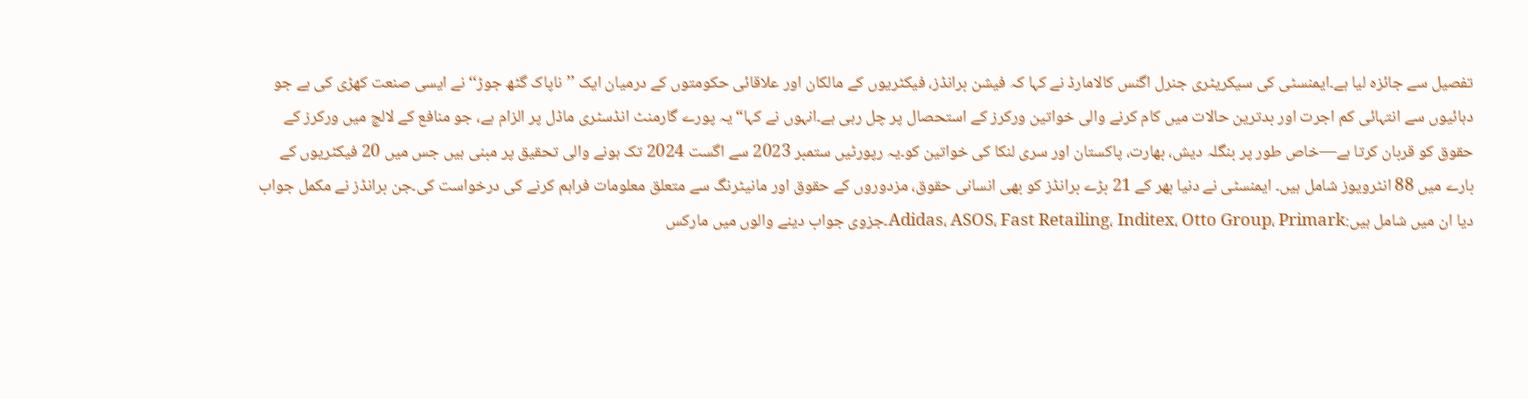تفصیل سے جائزہ لیا ہے۔ایمنسٹی کی سیکریٹری جنرل اگنس کالامارڈ نے کہا کہ فیشن برانڈز، فیکٹریوں کے مالکان اور علاقائی حکومتوں کے درمیان ایک ’’ناپاک گٹھ جوڑ‘‘ نے ایسی صنعت کھڑی کی ہے جو دہائیوں سے انتہائی کم اجرت اور بدترین حالات میں کام کرنے والی خواتین ورکرز کے استحصال پر چل رہی ہے۔انہوں نے کہا“یہ پورے گارمنٹ انڈسٹری ماڈل پر الزام ہے، جو منافع کے لالچ میں ورکرز کے حقوق کو قربان کرتا ہے—خاص طور پر بنگلہ دیش، بھارت، پاکستان اور سری لنکا کی خواتین کو۔یہ رپورٹیں ستمبر 2023 سے اگست 2024 تک ہونے والی تحقیق پر مبنی ہیں جس میں 20 فیکٹریوں کے بارے میں 88 انٹرویوز شامل ہیں۔ ایمنسٹی نے دنیا بھر کے 21 بڑے برانڈز کو بھی انسانی حقوق، مزدوروں کے حقوق اور مانیٹرنگ سے متعلق معلومات فراہم کرنے کی درخواست کی۔جن برانڈز نے مکمل جواب دیا ان میں شامل ہیں:Adidas، ASOS، Fast Retailing، Inditex، Otto Group، Primark۔جزوی جواب دینے والوں میں مارکس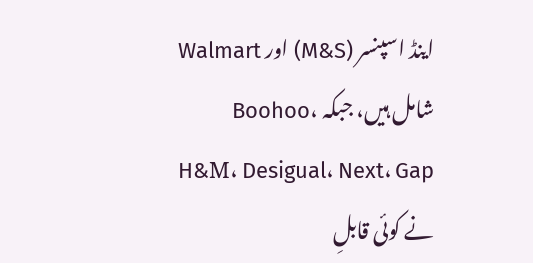اینڈ اسپنسر (M&S) اور Walmart شامل ہیں، جبکہ Boohoo، H&M، Desigual، Next، Gap نے کوئی قابلِ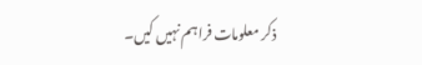ذکر معلومات فراہم نہیں کیں۔